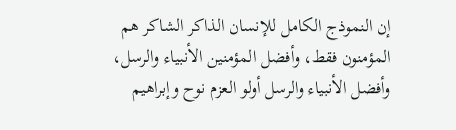إن النموذج الكامل للإنسان الذاكر الشاكر هم المؤمنون فقط، وأفضل المؤمنين الأنبياء والرسل، وأفضل الأنبياء والرسل أولو العزم نوح وإبراهيم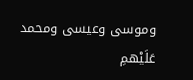وموسى وعيسى ومحمد عَلَيْهمِ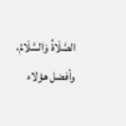الصَّلَاةُ وَالسَّلَامُ، وأفضل هؤلاء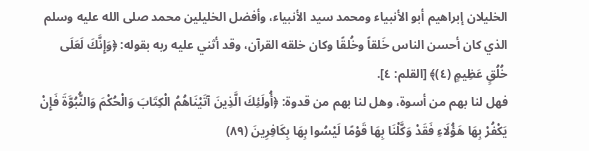الخليلان إبراهيم أبو الأنبياء ومحمد سيد الأنبياء، وأفضل الخليلين محمد صلى الله عليه وسلم الذي كان أحسن الناس خَلقاً وخُلقًا وكان خلقه القرآن، وقد أثني عليه ربه بقوله: ﴿وَإِنَّكَ لَعَلَى خُلُقٍ عَظِيمٍ (٤)﴾ [القلم: ٤].
فهل لنا بهم من أسوة، وهل لنا بهم من قدوة: ﴿أُولَئِكَ الَّذِينَ آتَيْنَاهُمُ الْكِتَابَ وَالْحُكْمَ وَالنُّبُوَّةَ فَإِنْ يَكْفُرْ بِهَا هَؤُلَاءِ فَقَدْ وَكَّلْنَا بِهَا قَوْمًا لَيْسُوا بِهَا بِكَافِرِينَ (٨٩)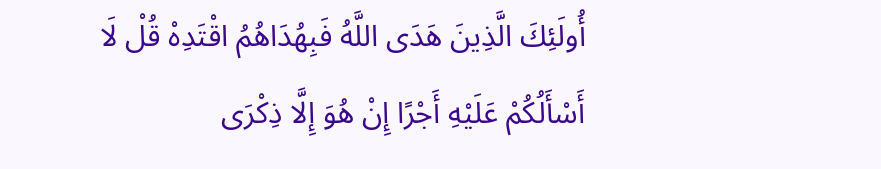أُولَئِكَ الَّذِينَ هَدَى اللَّهُ فَبِهُدَاهُمُ اقْتَدِهْ قُلْ لَا أَسْأَلُكُمْ عَلَيْهِ أَجْرًا إِنْ هُوَ إِلَّا ذِكْرَى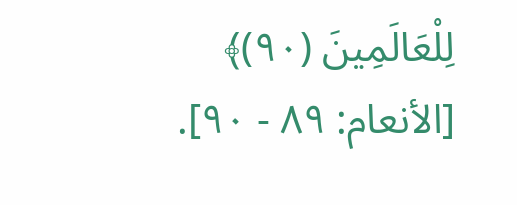لِلْعَالَمِينَ (٩٠)﴾ [الأنعام: ٨٩ - ٩٠].